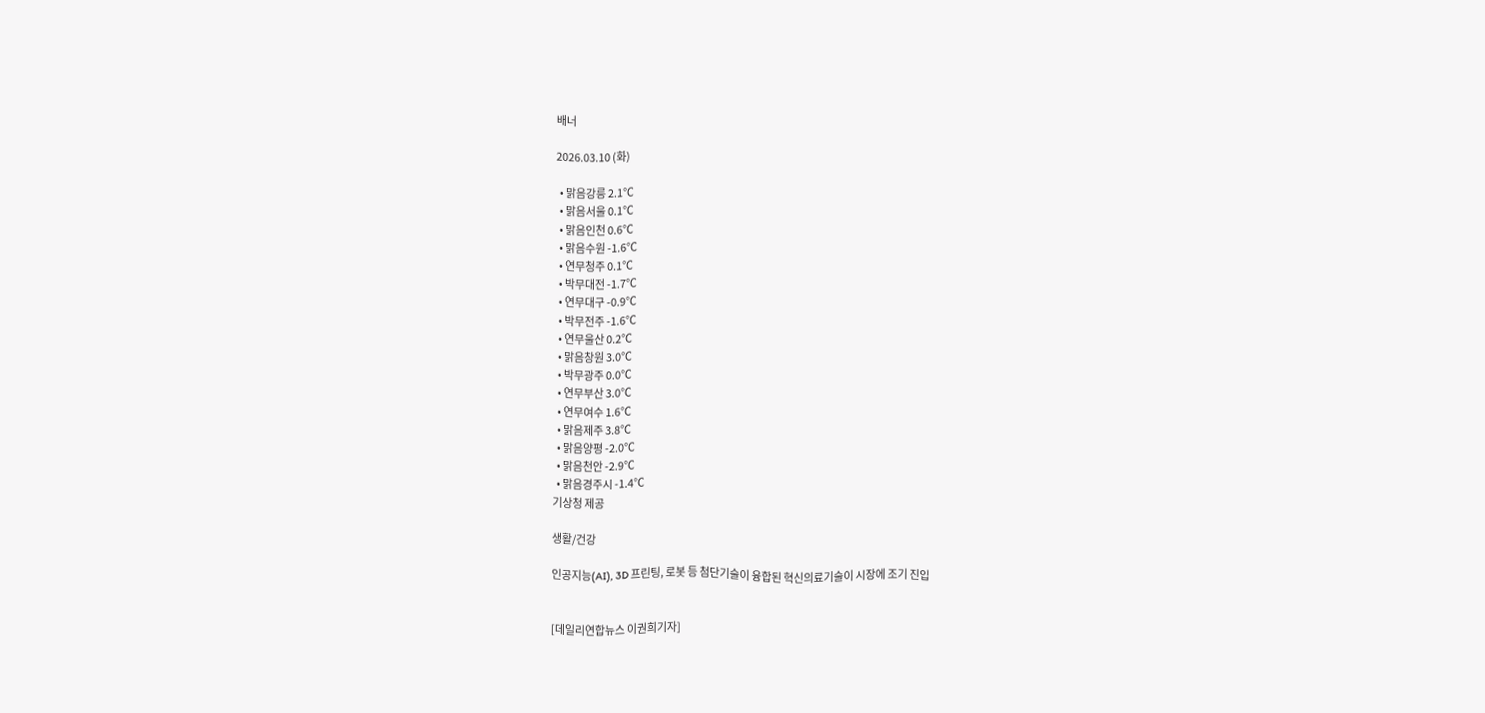배너

2026.03.10 (화)

  • 맑음강릉 2.1℃
  • 맑음서울 0.1℃
  • 맑음인천 0.6℃
  • 맑음수원 -1.6℃
  • 연무청주 0.1℃
  • 박무대전 -1.7℃
  • 연무대구 -0.9℃
  • 박무전주 -1.6℃
  • 연무울산 0.2℃
  • 맑음창원 3.0℃
  • 박무광주 0.0℃
  • 연무부산 3.0℃
  • 연무여수 1.6℃
  • 맑음제주 3.8℃
  • 맑음양평 -2.0℃
  • 맑음천안 -2.9℃
  • 맑음경주시 -1.4℃
기상청 제공

생활/건강

인공지능(AI), 3D 프린팅, 로봇 등 첨단기술이 융합된 혁신의료기술이 시장에 조기 진입


[데일리연합뉴스 이권희기자]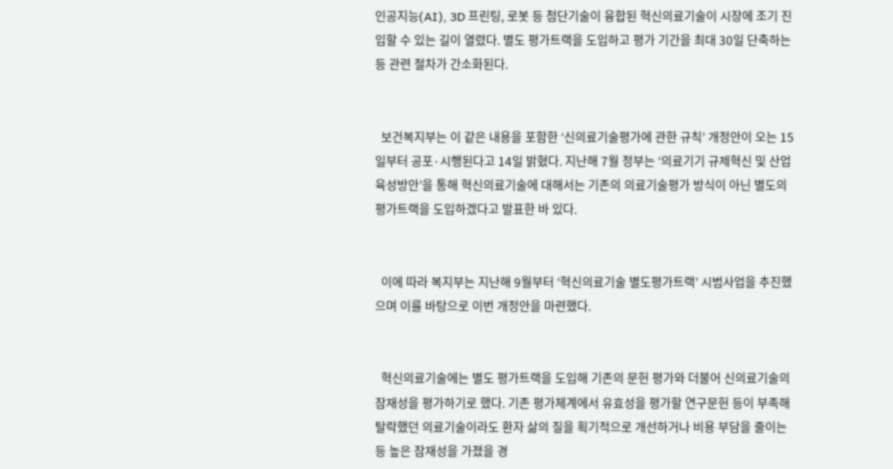인공지능(AI), 3D 프린팅, 로봇 등 첨단기술이 융합된 혁신의료기술이 시장에 조기 진입할 수 있는 길이 열렸다. 별도 평가트랙을 도입하고 평가 기간을 최대 30일 단축하는 등 관련 절차가 간소화된다.


  보건복지부는 이 같은 내용을 포함한 ‘신의료기술평가에 관한 규칙’ 개정안이 오는 15일부터 공포·시행된다고 14일 밝혔다. 지난해 7월 정부는 ‘의료기기 규제혁신 및 산업육성방안’을 통해 혁신의료기술에 대해서는 기존의 의료기술평가 방식이 아닌 별도의 평가트랙을 도입하겠다고 발표한 바 있다.


  이에 따라 복지부는 지난해 9월부터 ‘혁신의료기술 별도평가트랙’ 시범사업을 추진했으며 이를 바탕으로 이번 개정안을 마련했다.


  혁신의료기술에는 별도 평가트랙을 도입해 기존의 문헌 평가와 더불어 신의료기술의 잠재성을 평가하기로 했다. 기존 평가체계에서 유효성을 평가할 연구문헌 등이 부족해 탈락했던 의료기술이라도 환자 삶의 질을 획기적으로 개선하거나 비용 부담을 줄이는 등 높은 잠재성을 가졌을 경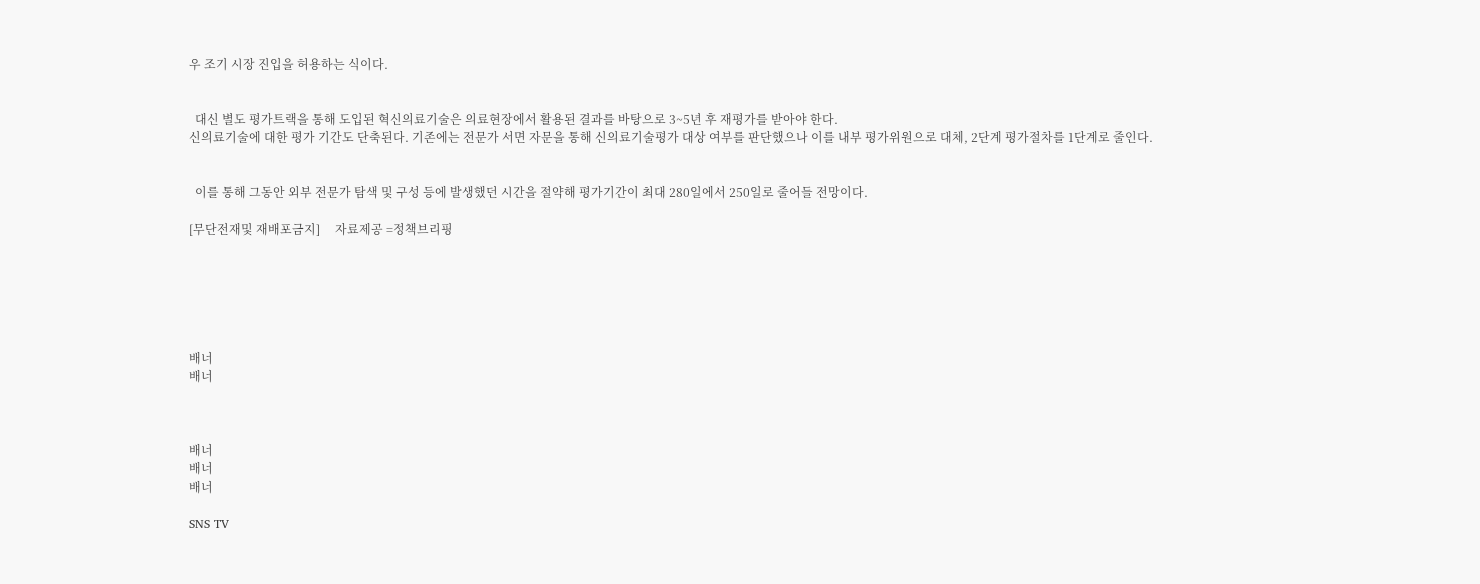우 조기 시장 진입을 허용하는 식이다.


  대신 별도 평가트랙을 통해 도입된 혁신의료기술은 의료현장에서 활용된 결과를 바탕으로 3~5년 후 재평가를 받아야 한다.
신의료기술에 대한 평가 기간도 단축된다. 기존에는 전문가 서면 자문을 통해 신의료기술평가 대상 여부를 판단했으나 이를 내부 평가위원으로 대체, 2단계 평가절차를 1단계로 줄인다.


  이를 통해 그동안 외부 전문가 탐색 및 구성 등에 발생했던 시간을 절약해 평가기간이 최대 280일에서 250일로 줄어들 전망이다.

[무단전재및 재배포금지]     자료제공 =정책브리핑






배너
배너



배너
배너
배너

SNS TV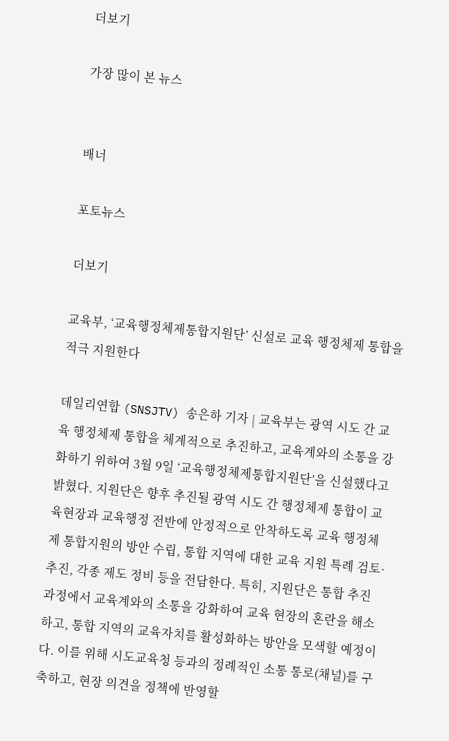더보기

가장 많이 본 뉴스


배너

포토뉴스

더보기

교육부, ‘교육행정체제통합지원단’ 신설로 교육 행정체제 통합을 적극 지원한다

데일리연합 (SNSJTV) 송은하 기자 | 교육부는 광역 시도 간 교육 행정체제 통합을 체계적으로 추진하고, 교육계와의 소통을 강화하기 위하여 3월 9일 ‘교육행정체제통합지원단’을 신설했다고 밝혔다. 지원단은 향후 추진될 광역 시도 간 행정체제 통합이 교육현장과 교육행정 전반에 안정적으로 안착하도록 교육 행정체제 통합지원의 방안 수립, 통합 지역에 대한 교육 지원 특례 검토·추진, 각종 제도 정비 등을 전담한다. 특히, 지원단은 통합 추진 과정에서 교육계와의 소통을 강화하여 교육 현장의 혼란을 해소하고, 통합 지역의 교육자치를 활성화하는 방안을 모색할 예정이다. 이를 위해 시도교육청 등과의 정례적인 소통 통로(채널)를 구축하고, 현장 의견을 정책에 반영할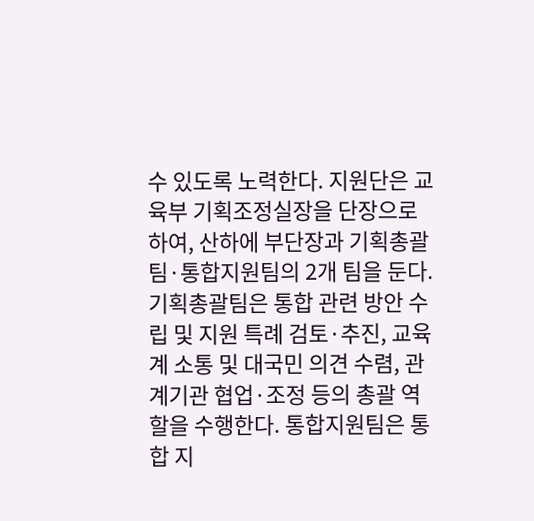수 있도록 노력한다. 지원단은 교육부 기획조정실장을 단장으로 하여, 산하에 부단장과 기획총괄팀·통합지원팀의 2개 팀을 둔다. 기획총괄팀은 통합 관련 방안 수립 및 지원 특례 검토·추진, 교육계 소통 및 대국민 의견 수렴, 관계기관 협업·조정 등의 총괄 역할을 수행한다. 통합지원팀은 통합 지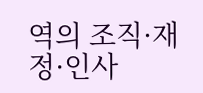역의 조직·재정·인사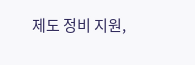제도 정비 지원,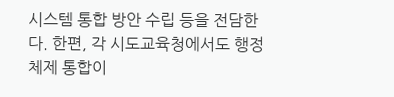시스템 통합 방안 수립 등을 전담한다. 한편, 각 시도교육청에서도 행정체제 통합이